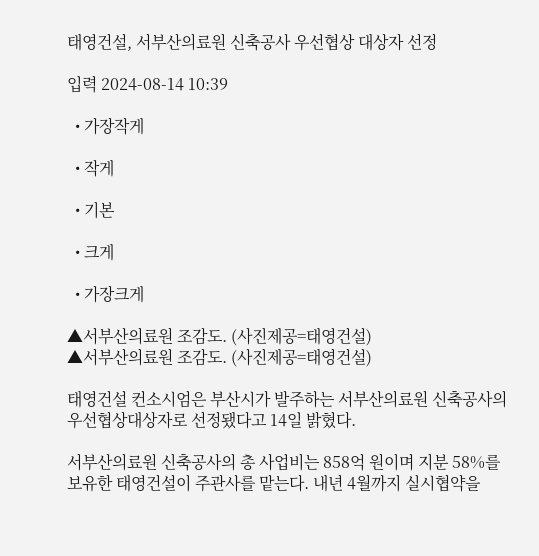태영건설, 서부산의료원 신축공사 우선협상 대상자 선정

입력 2024-08-14 10:39

  • 가장작게

  • 작게

  • 기본

  • 크게

  • 가장크게

▲서부산의료원 조감도. (사진제공=태영건설)
▲서부산의료원 조감도. (사진제공=태영건설)

태영건설 컨소시엄은 부산시가 발주하는 서부산의료원 신축공사의 우선협상대상자로 선정됐다고 14일 밝혔다.

서부산의료원 신축공사의 총 사업비는 858억 원이며 지분 58%를 보유한 태영건설이 주관사를 맡는다. 내년 4월까지 실시협약을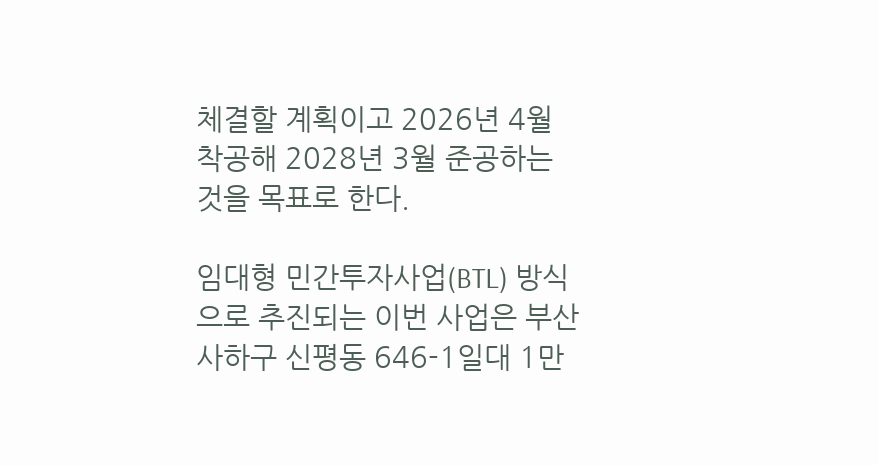체결할 계획이고 2026년 4월 착공해 2028년 3월 준공하는 것을 목표로 한다.

임대형 민간투자사업(BTL) 방식으로 추진되는 이번 사업은 부산 사하구 신평동 646-1일대 1만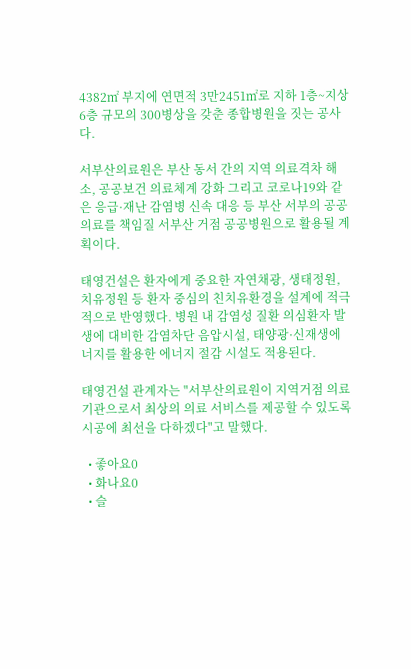4382㎡ 부지에 연면적 3만2451㎡로 지하 1층~지상 6층 규모의 300병상을 갖춘 종합병원을 짓는 공사다.

서부산의료원은 부산 동서 간의 지역 의료격차 해소, 공공보건 의료체계 강화 그리고 코로나19와 같은 응급·재난 감염병 신속 대응 등 부산 서부의 공공의료를 책임질 서부산 거점 공공병원으로 활용될 계획이다.

태영건설은 환자에게 중요한 자연채광, 생태정원, 치유정원 등 환자 중심의 친치유환경을 설계에 적극적으로 반영했다. 병원 내 감염성 질환 의심환자 발생에 대비한 감염차단 음압시설, 태양광·신재생에너지를 활용한 에너지 절감 시설도 적용된다.

태영건설 관계자는 "서부산의료원이 지역거점 의료기관으로서 최상의 의료 서비스를 제공할 수 있도록 시공에 최선을 다하겠다"고 말했다.

  • 좋아요0
  • 화나요0
  • 슬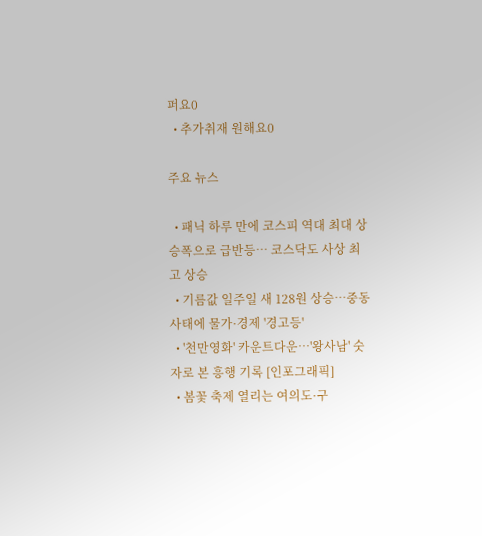퍼요0
  • 추가취재 원해요0

주요 뉴스

  • 패닉 하루 만에 코스피 역대 최대 상승폭으로 급반등⋯ 코스닥도 사상 최고 상승
  • 기름값 일주일 새 128원 상승…중동 사태에 물가·경제 '경고등'
  • '천만영화' 카운트다운…'왕사남' 숫자로 본 흥행 기록 [인포그래픽]
  • 봄꽃 축제 열리는 여의도·구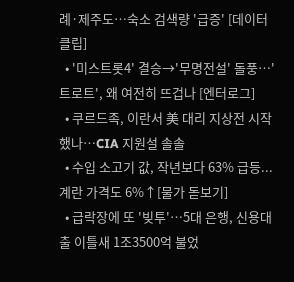례·제주도…숙소 검색량 '급증' [데이터클립]
  • '미스트롯4' 결승→'무명전설' 돌풍⋯'트로트', 왜 여전히 뜨겁나 [엔터로그]
  • 쿠르드족, 이란서 美 대리 지상전 시작했나…CIA 지원설 솔솔
  • 수입 소고기 값, 작년보다 63% 급등...계란 가격도 6%↑[물가 돋보기]
  • 급락장에 또 '빚투'…5대 은행, 신용대출 이틀새 1조3500억 불었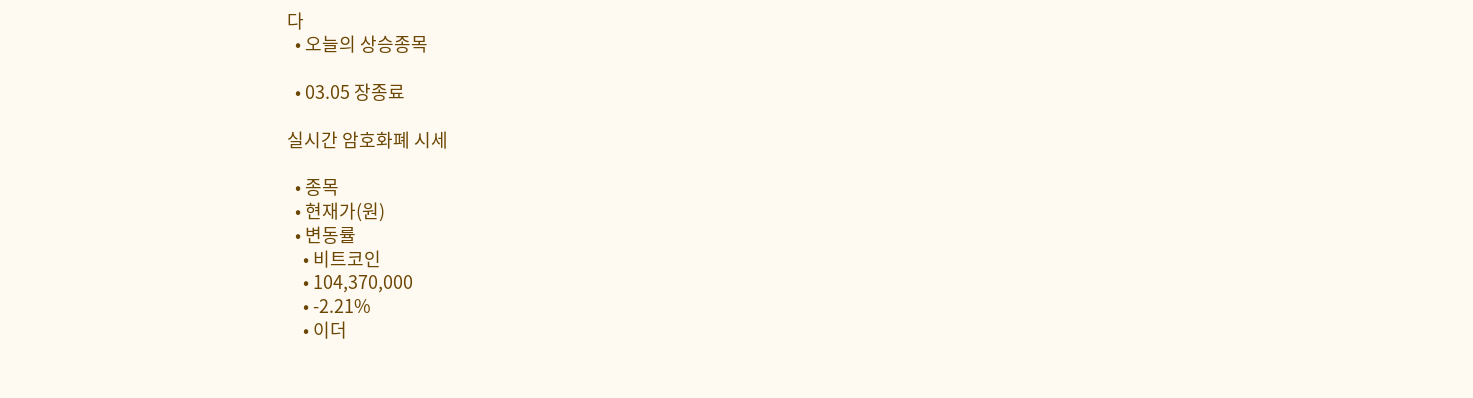다
  • 오늘의 상승종목

  • 03.05 장종료

실시간 암호화폐 시세

  • 종목
  • 현재가(원)
  • 변동률
    • 비트코인
    • 104,370,000
    • -2.21%
    • 이더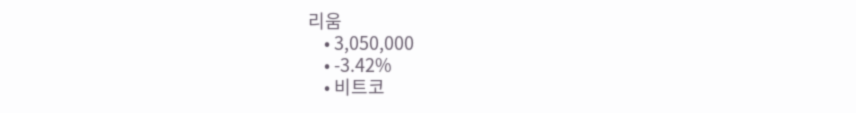리움
    • 3,050,000
    • -3.42%
    • 비트코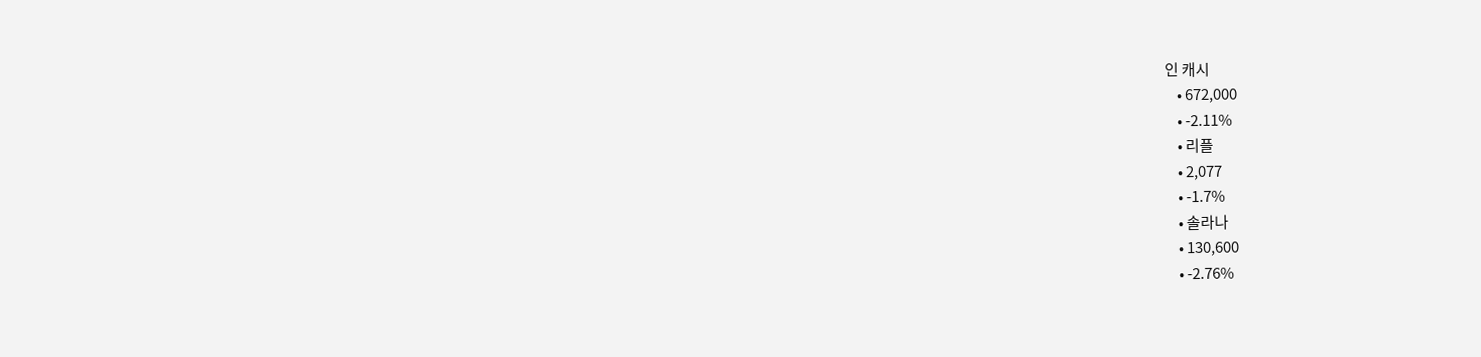인 캐시
    • 672,000
    • -2.11%
    • 리플
    • 2,077
    • -1.7%
    • 솔라나
    • 130,600
    • -2.76%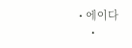• 에이다
    •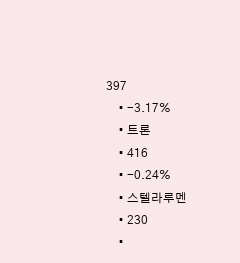397
    • -3.17%
    • 트론
    • 416
    • -0.24%
    • 스텔라루멘
    • 230
    •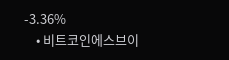-3.36%
    • 비트코인에스브이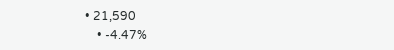• 21,590
    • -4.47%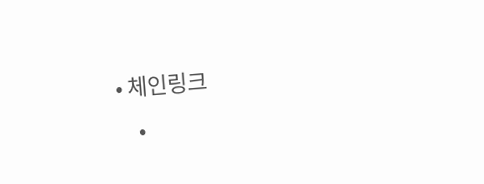• 체인링크
    •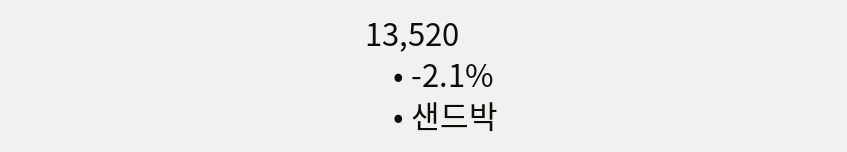13,520
    • -2.1%
    • 샌드박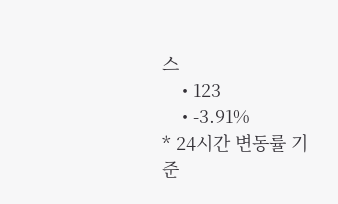스
    • 123
    • -3.91%
* 24시간 변동률 기준